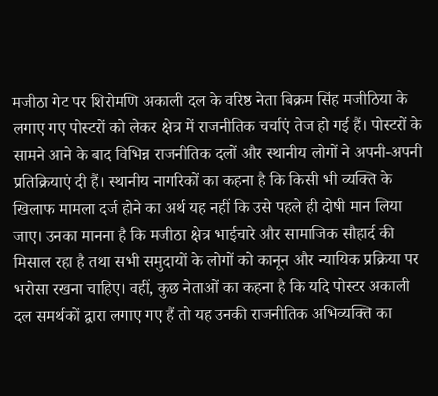मजीठा गेट पर शिरोमणि अकाली दल के वरिष्ठ नेता बिक्रम सिंह मजीठिया के लगाए गए पोस्टरों को लेकर क्षेत्र में राजनीतिक चर्चाएं तेज हो गई हैं। पोस्टरों के सामने आने के बाद विभिन्न राजनीतिक दलों और स्थानीय लोगों ने अपनी-अपनी प्रतिक्रियाएं दी हैं। स्थानीय नागरिकों का कहना है कि किसी भी व्यक्ति के खिलाफ मामला दर्ज होने का अर्थ यह नहीं कि उसे पहले ही दोषी मान लिया जाए। उनका मानना है कि मजीठा क्षेत्र भाईचारे और सामाजिक सौहार्द की मिसाल रहा है तथा सभी समुदायों के लोगों को कानून और न्यायिक प्रक्रिया पर भरोसा रखना चाहिए। वहीं, कुछ नेताओं का कहना है कि यदि पोस्टर अकाली दल समर्थकों द्वारा लगाए गए हैं तो यह उनकी राजनीतिक अभिव्यक्ति का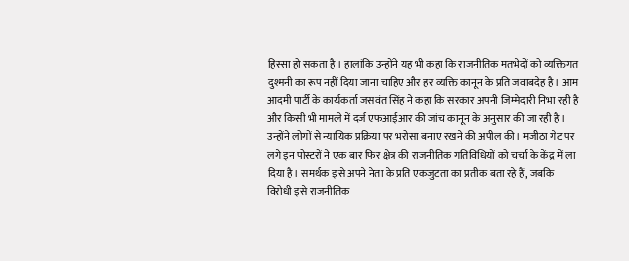हिस्सा हो सकता है। हालांकि उन्होंने यह भी कहा कि राजनीतिक मतभेदों को व्यक्तिगत दुश्मनी का रूप नहीं दिया जाना चाहिए और हर व्यक्ति कानून के प्रति जवाबदेह है। आम आदमी पार्टी के कार्यकर्ता जसवंत सिंह ने कहा कि सरकार अपनी जिम्मेदारी निभा रही है और किसी भी मामले में दर्ज एफआईआर की जांच कानून के अनुसार की जा रही है। उन्होंने लोगों से न्यायिक प्रक्रिया पर भरोसा बनाए रखने की अपील की। मजीठा गेट पर लगे इन पोस्टरों ने एक बार फिर क्षेत्र की राजनीतिक गतिविधियों को चर्चा के केंद्र में ला दिया है। समर्थक इसे अपने नेता के प्रति एकजुटता का प्रतीक बता रहे हैं, जबकि विरोधी इसे राजनीतिक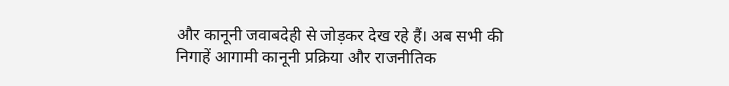और कानूनी जवाबदेही से जोड़कर देख रहे हैं। अब सभी की निगाहें आगामी कानूनी प्रक्रिया और राजनीतिक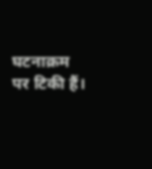घटनाक्रम पर टिकी हैं।